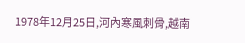1978年12月25日,河內寒風刺骨,越南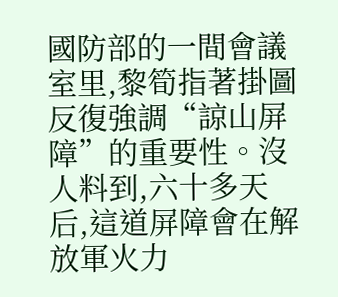國防部的一間會議室里,黎筍指著掛圖反復強調“諒山屏障”的重要性。沒人料到,六十多天后,這道屏障會在解放軍火力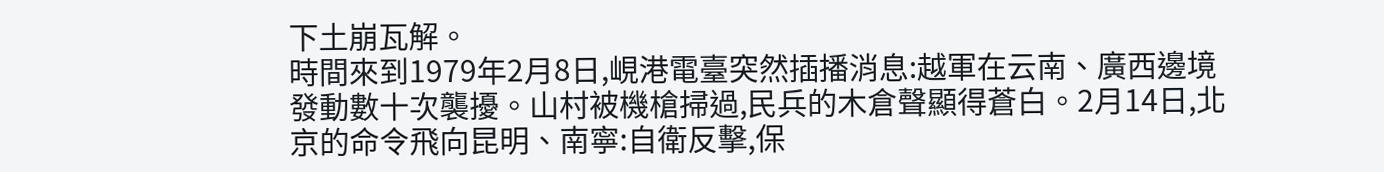下土崩瓦解。
時間來到1979年2月8日,峴港電臺突然插播消息:越軍在云南、廣西邊境發動數十次襲擾。山村被機槍掃過,民兵的木倉聲顯得蒼白。2月14日,北京的命令飛向昆明、南寧:自衛反擊,保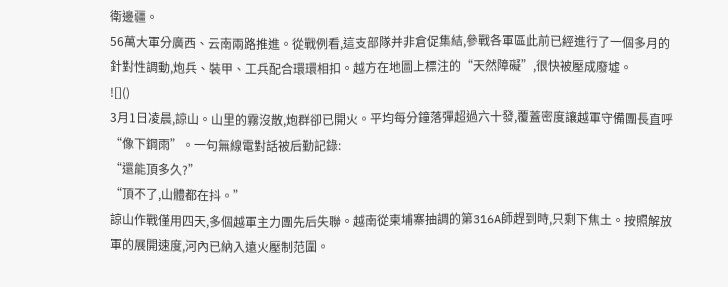衛邊疆。
56萬大軍分廣西、云南兩路推進。從戰例看,這支部隊并非倉促集結,參戰各軍區此前已經進行了一個多月的針對性調動,炮兵、裝甲、工兵配合環環相扣。越方在地圖上標注的“天然障礙”,很快被壓成廢墟。
![]()
3月1日凌晨,諒山。山里的霧沒散,炮群卻已開火。平均每分鐘落彈超過六十發,覆蓋密度讓越軍守備團長直呼“像下鋼雨”。一句無線電對話被后勤記錄:
“還能頂多久?”
“頂不了,山體都在抖。”
諒山作戰僅用四天,多個越軍主力團先后失聯。越南從柬埔寨抽調的第316A師趕到時,只剩下焦土。按照解放軍的展開速度,河內已納入遠火壓制范圍。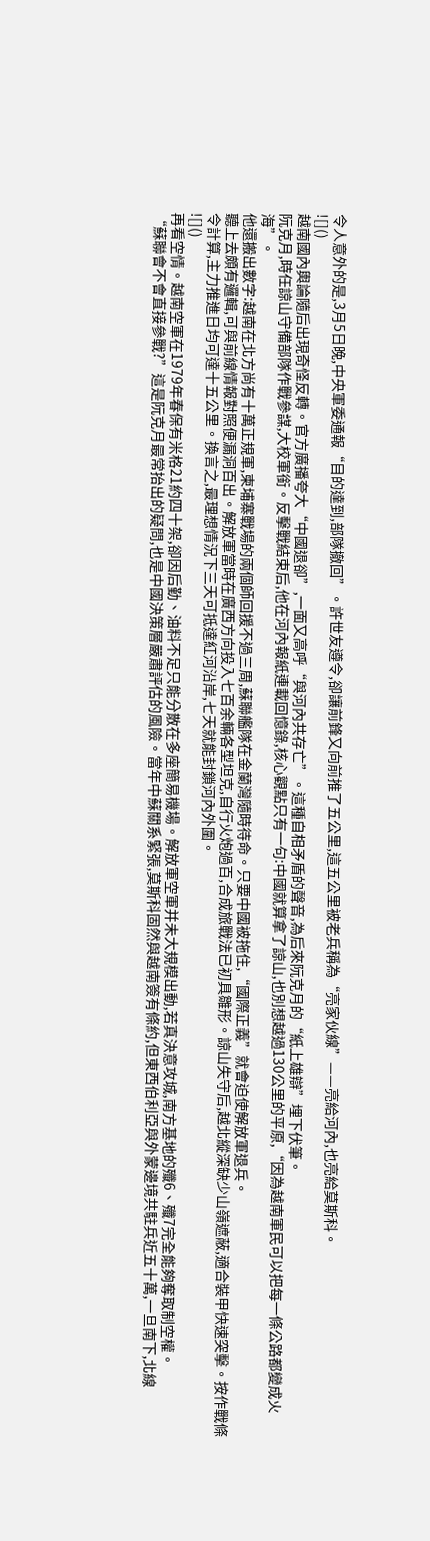令人意外的是,3月5日晚,中央軍委通報“目的達到,部隊撤回”。許世友遵令,卻讓前鋒又向前推了五公里,這五公里被老兵稱為“亮家伙線”——亮給河內,也亮給莫斯科。
![]()
越南國內輿論隨后出現奇怪反轉。官方廣播夸大“中國退卻”,一面又高呼“與河內共存亡”。這種自相矛盾的聲音,為后來阮克月的“紙上雄辯”埋下伏筆。
阮克月,時任諒山守備部隊作戰參謀,大校軍銜。反擊戰結束后,他在河內報紙連載回憶錄,核心觀點只有一句:中國就算拿了諒山,也別想越過130公里的平原,“因為越南軍民可以把每一條公路都變成火海”。
他還搬出數字:越南在北方尚有十萬正規軍,柬埔寨戰場的兩個師回援不過三周,蘇聯艦隊在金蘭灣隨時待命。只要中國被拖住,“國際正義”就會迫使解放軍退兵。
聽上去頗有邏輯,可與前線情報對照便漏洞百出。解放軍當時在廣西方向投入七百余輛各型坦克,自行火炮過百,合成旅戰法已初具雛形。諒山失守后,越北縱深缺少山嶺遮蔽,適合裝甲快速突擊。按作戰條令計算,主力推進日均可達十五公里。換言之,最理想情況下三天可抵達紅河沿岸,七天就能封鎖河內外圍。
![]()
再看空情。越南空軍在1979年春保有米格21約四十架,卻因后勤、油料不足只能分散在多座簡易機場。解放軍空軍并未大規模出動,若真決意攻城,南方基地的殲6、殲7完全能夠奪取制空權。
“蘇聯會不會直接參戰?”這是阮克月最常抬出的疑問,也是中國決策層嚴肅評估的風險。當年中蘇關系緊張,莫斯科固然與越南簽有條約,但東西伯利亞與外蒙邊境共駐兵近五十萬,一旦南下,北線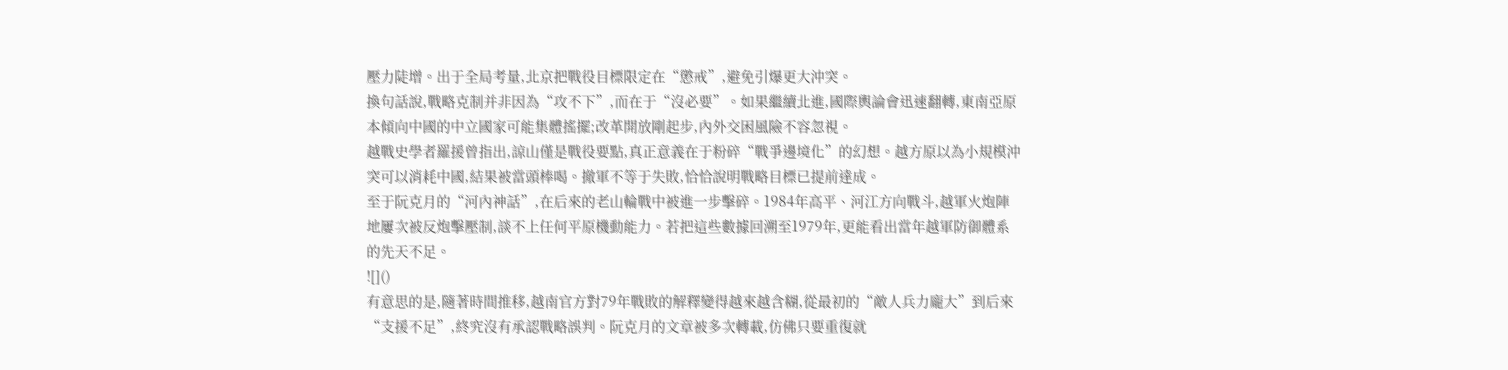壓力陡增。出于全局考量,北京把戰役目標限定在“懲戒”,避免引爆更大沖突。
換句話說,戰略克制并非因為“攻不下”,而在于“沒必要”。如果繼續北進,國際輿論會迅速翻轉,東南亞原本傾向中國的中立國家可能集體搖擺;改革開放剛起步,內外交困風險不容忽視。
越戰史學者羅援曾指出,諒山僅是戰役要點,真正意義在于粉碎“戰爭邊境化”的幻想。越方原以為小規模沖突可以消耗中國,結果被當頭棒喝。撤軍不等于失敗,恰恰說明戰略目標已提前達成。
至于阮克月的“河內神話”,在后來的老山輪戰中被進一步擊碎。1984年高平、河江方向戰斗,越軍火炮陣地屢次被反炮擊壓制,談不上任何平原機動能力。若把這些數據回溯至1979年,更能看出當年越軍防御體系的先天不足。
![]()
有意思的是,隨著時間推移,越南官方對79年戰敗的解釋變得越來越含糊,從最初的“敵人兵力龐大”到后來“支援不足”,終究沒有承認戰略誤判。阮克月的文章被多次轉載,仿佛只要重復就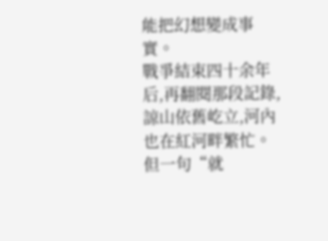能把幻想變成事實。
戰爭結束四十余年后,再翻閱那段記錄,諒山依舊屹立,河內也在紅河畔繁忙。但一句“就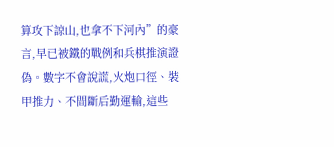算攻下諒山,也拿不下河內”的豪言,早已被鐵的戰例和兵棋推演證偽。數字不會說謊,火炮口徑、裝甲推力、不間斷后勤運輸,這些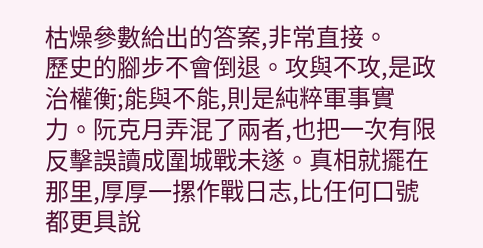枯燥參數給出的答案,非常直接。
歷史的腳步不會倒退。攻與不攻,是政治權衡;能與不能,則是純粹軍事實力。阮克月弄混了兩者,也把一次有限反擊誤讀成圍城戰未遂。真相就擺在那里,厚厚一摞作戰日志,比任何口號都更具說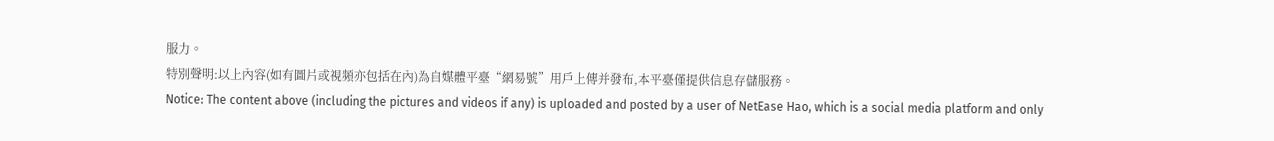服力。
特別聲明:以上內容(如有圖片或視頻亦包括在內)為自媒體平臺“網易號”用戶上傳并發布,本平臺僅提供信息存儲服務。
Notice: The content above (including the pictures and videos if any) is uploaded and posted by a user of NetEase Hao, which is a social media platform and only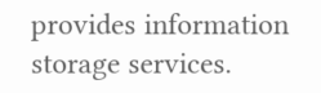provides information storage services.